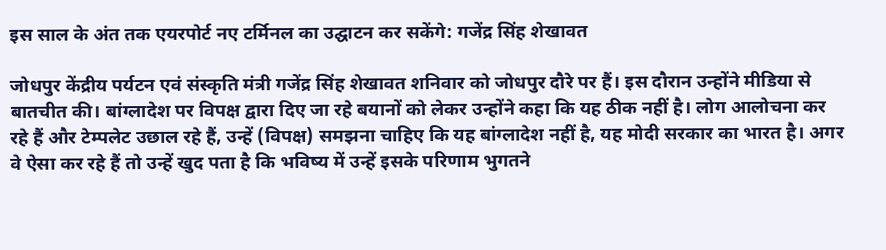इस साल के अंत तक एयरपोर्ट नए टर्मिनल का उद्घाटन कर सकेंगे: गजेंद्र सिंह शेखावत

जोधपुर केंद्रीय पर्यटन एवं संस्कृति मंत्री गजेंद्र सिंह शेखावत शनिवार को जोधपुर दौरे पर हैं। इस दौरान उन्होंने मीडिया से बातचीत की। बांग्लादेश पर विपक्ष द्वारा दिए जा रहे बयानों को लेकर उन्होंने कहा कि यह ठीक नहीं है। लोग आलोचना कर रहे हैं और टेम्पलेट उछाल रहे हैं, उन्हें (विपक्ष) समझना चाहिए कि यह बांग्लादेश नहीं है, यह मोदी सरकार का भारत है। अगर वे ऐसा कर रहे हैं तो उन्हें खुद पता है कि भविष्य में उन्हें इसके परिणाम भुगतने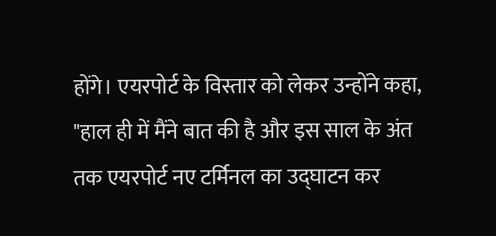होंगे। एयरपोर्ट के विस्तार को लेकर उन्होंने कहा, "हाल ही में मैंने बात की है और इस साल के अंत तक एयरपोर्ट नए टर्मिनल का उद्घाटन कर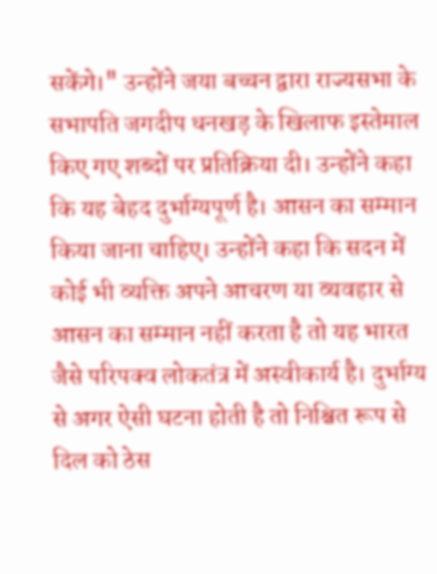सकेंगे।" उन्होंने जया बच्चन द्वारा राज्यसभा के सभापति जगदीप धनखड़ के खिलाफ इस्तेमाल किए गए शब्दों पर प्रतिक्रिया दी। उन्होंने कहा कि यह बेहद दुर्भाग्यपूर्ण है। आसन का सम्मान किया जाना चाहिए। उन्होंने कहा कि सदन में कोई भी व्यक्ति अपने आचरण या व्यवहार से आसन का सम्मान नहीं करता है तो यह भारत जैसे परिपक्व लोकतंत्र में अस्वीकार्य है। दुर्भाग्य से अगर ऐसी घटना होती है तो निश्चित रूप से दिल को ठेस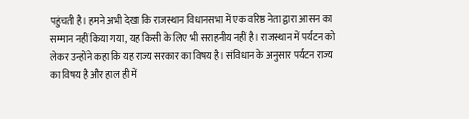पहुंचती है। हमने अभी देखा कि राजस्थान विधानसभा में एक वरिष्ठ नेता द्वारा आसन का सम्मान नहीं किया गया, यह किसी के लिए भी सराहनीय नहीं है। राजस्थान में पर्यटन को लेकर उन्होंने कहा कि यह राज्य सरकार का विषय है। संविधान के अनुसार पर्यटन राज्य का विषय है और हाल ही में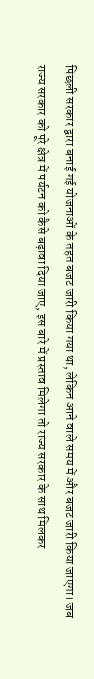पिछली सरकार द्वारा बनाई गई योजनाओं के तहत बजट जारी किया गया था, लेकिन आने वाले समय में और बजट जारी किया जाएगा। जब राज्य सरकार को पूरे क्षेत्र में पर्यटन को कैसे बढ़ावा दिया जाए, इस बारे में प्रस्ताव मिलेगा तो राज्य सरकार के साथ मिलकर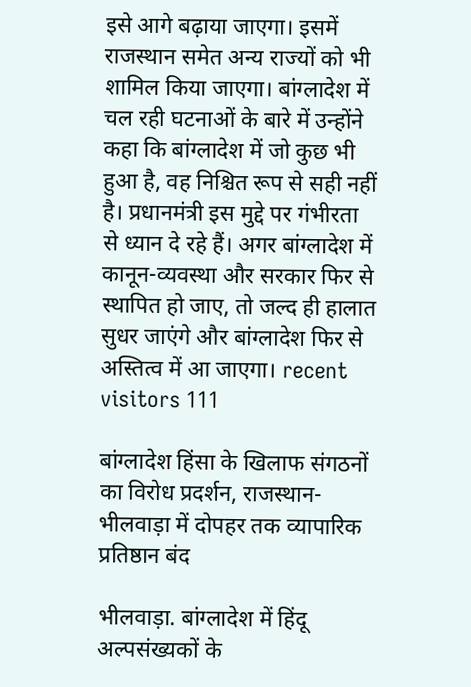इसे आगे बढ़ाया जाएगा। इसमें राजस्थान समेत अन्य राज्यों को भी शामिल किया जाएगा। बांग्लादेश में चल रही घटनाओं के बारे में उन्होंने कहा कि बांग्लादेश में जो कुछ भी हुआ है, वह निश्चित रूप से सही नहीं है। प्रधानमंत्री इस मुद्दे पर गंभीरता से ध्यान दे रहे हैं। अगर बांग्लादेश में कानून-व्यवस्था और सरकार फिर से स्थापित हो जाए, तो जल्द ही हालात सुधर जाएंगे और बांग्लादेश फिर से अस्तित्व में आ जाएगा। recent visitors 111

बांग्लादेश हिंसा के खिलाफ संगठनों का विरोध प्रदर्शन, राजस्थान-भीलवाड़ा में दोपहर तक व्यापारिक प्रतिष्ठान बंद

भीलवाड़ा. बांग्लादेश में हिंदू अल्पसंख्यकों के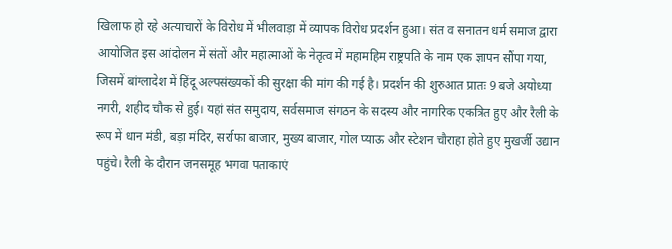खिलाफ हो रहे अत्याचारों के विरोध में भीलवाड़ा में व्यापक विरोध प्रदर्शन हुआ। संत व सनातन धर्म समाज द्वारा आयोजित इस आंदोलन में संतों और महात्माओं के नेतृत्व में महामहिम राष्ट्रपति के नाम एक ज्ञापन सौंपा गया, जिसमें बांग्लादेश में हिंदू अल्पसंख्यकों की सुरक्षा की मांग की गई है। प्रदर्शन की शुरुआत प्रातः 9 बजे अयोध्या नगरी, शहीद चौक से हुई। यहां संत समुदाय, सर्वसमाज संगठन के सदस्य और नागरिक एकत्रित हुए और रैली के रूप में धान मंडी, बड़ा मंदिर, सर्राफा बाजार, मुख्य बाजार, गोल प्याऊ और स्टेशन चौराहा होते हुए मुखर्जी उद्यान पहुंचे। रैली के दौरान जनसमूह भगवा पताकाएं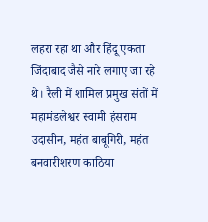लहरा रहा था और हिंदू एकता जिंदाबाद जैसे नारे लगाए जा रहे थे। रैली में शामिल प्रमुख संतों में महामंडलेश्वर स्वामी हंसराम उदासीन, महंत बाबूगिरी, महंत बनवारीशरण काठिया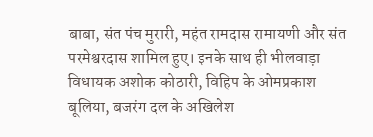बाबा, संत पंच मुरारी, महंत रामदास रामायणी और संत परमेश्वरदास शामिल हुए। इनके साथ ही भीलवाड़ा विधायक अशोक कोठारी, विहिप के ओमप्रकाश बूलिया, बजरंग दल के अखिलेश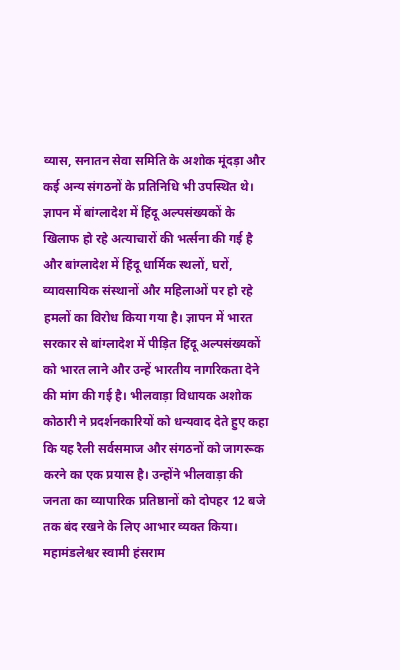व्यास, सनातन सेवा समिति के अशोक मूंदड़ा और कई अन्य संगठनों के प्रतिनिधि भी उपस्थित थे। ज्ञापन में बांग्लादेश में हिंदू अल्पसंख्यकों के खिलाफ हो रहे अत्याचारों की भर्त्सना की गई है और बांग्लादेश में हिंदू धार्मिक स्थलों, घरों, व्यावसायिक संस्थानों और महिलाओं पर हो रहे हमलों का विरोध किया गया है। ज्ञापन में भारत सरकार से बांग्लादेश में पीड़ित हिंदू अल्पसंख्यकों को भारत लाने और उन्हें भारतीय नागरिकता देने की मांग की गई है। भीलवाड़ा विधायक अशोक कोठारी ने प्रदर्शनकारियों को धन्यवाद देते हुए कहा कि यह रैली सर्वसमाज और संगठनों को जागरूक करने का एक प्रयास है। उन्होंने भीलवाड़ा की जनता का व्यापारिक प्रतिष्ठानों को दोपहर 12 बजे तक बंद रखने के लिए आभार व्यक्त किया। महामंडलेश्वर स्वामी हंसराम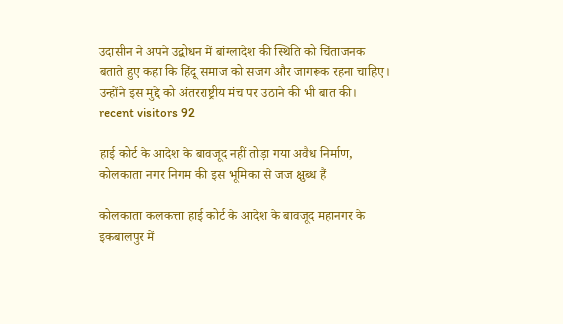उदासीन ने अपने उद्बोधन में बांग्लादेश की स्थिति को चिंताजनक बताते हुए कहा कि हिंदू समाज को सजग और जागरूक रहना चाहिए। उन्होंने इस मुद्दे को अंतरराष्ट्रीय मंच पर उठाने की भी बात की। recent visitors 92

हाई कोर्ट के आदेश के बावजूद नहीं तोड़ा गया अवैध निर्माण, कोलकाता नगर निगम की इस भूमिका से जज क्षुब्ध हैं

कोलकाता कलकत्ता हाई कोर्ट के आदेश के बावजूद महानगर के इकबालपुर में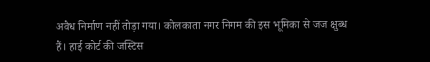अवैध निर्माण नहीं तोड़ा गया। कोलकाता नगर निगम की इस भूमिका से जज क्षुब्ध हैं। हाई कोर्ट की जस्टिस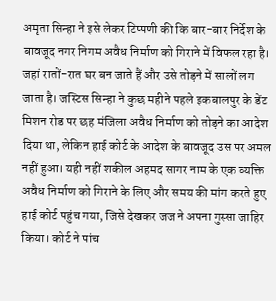अमृता सिन्हा ने इसे लेकर टिप्पणी की कि बार-बार निर्देश के बावजूद नगर निगम अवैध निर्माण को गिराने में विफल रहा है। जहां रातों-रात घर बन जाते हैं और उसे तोड़ने में सालों लग जाता है। जस्टिस सिन्हा ने कुछ महीने पहले इकबालपुर के डेंट मिशन रोड पर छह मंजिला अवैध निर्माण को तोड़ने का आदेश दिया था, लेकिन हाई कोर्ट के आदेश के बावजूद उस पर अमल नहीं हुआ। यही नहीं शकील अहमद सागर नाम के एक व्यक्ति अवैध निर्माण को गिराने के लिए और समय की मांग करते हुए हाई कोर्ट पहुंच गया, जिसे देखकर जज ने अपना गुस्सा जाहिर किया। कोर्ट ने पांच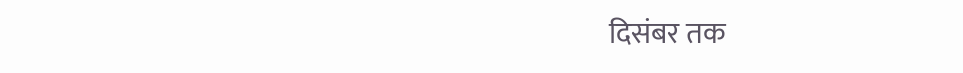दिसंबर तक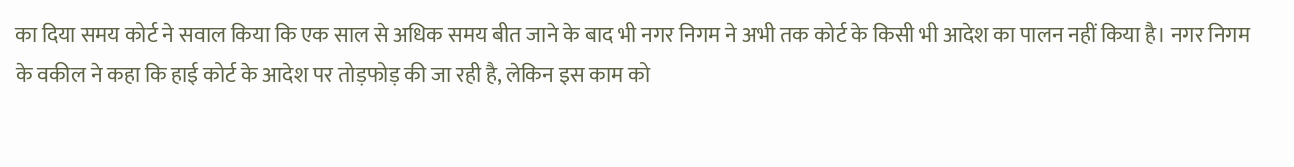का दिया समय कोर्ट ने सवाल किया कि एक साल से अधिक समय बीत जाने के बाद भी नगर निगम ने अभी तक कोर्ट के किसी भी आदेश का पालन नहीं किया है। नगर निगम के वकील ने कहा कि हाई कोर्ट के आदेश पर तोड़फोड़ की जा रही है, लेकिन इस काम को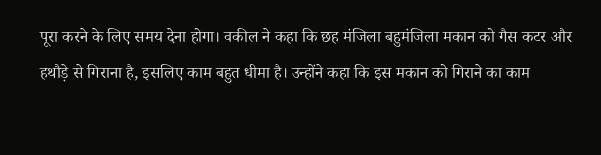पूरा करने के लिए समय देना होगा। वकील ने कहा कि छह मंजिला बहुमंजिला मकान को गैस कटर और हथौड़े से गिराना है, इसलिए काम बहुत धीमा है। उन्होंने कहा कि इस मकान को गिराने का काम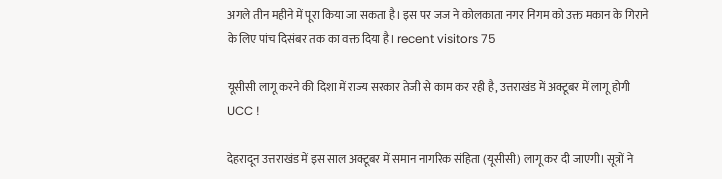अगले तीन महीने में पूरा किया जा सकता है। इस पर जज ने कोलकाता नगर निगम को उक्त मकान के गिराने के लिए पांच दिसंबर तक का वक्त दिया है। recent visitors 75

यूसीसी लागू करने की दिशा में राज्य सरकार तेजी से काम कर रही है, उत्तराखंड में अक्टूबर में लागू होगी UCC !

देहरादून उत्तराखंड में इस साल अक्टूबर में समान नागरिक संहिता (यूसीसी) लागू कर दी जाएगी। सूत्रों ने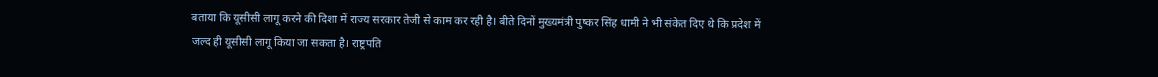बताया कि यूसीसी लागू करने की दिशा में राज्य सरकार तेजी से काम कर रही है। बीते दिनों मुख्यमंत्री पुष्कर सिंह धामी ने भी संकेत दिए थे कि प्रदेश में जल्द ही यूसीसी लागू किया जा सकता है। राष्ट्रपति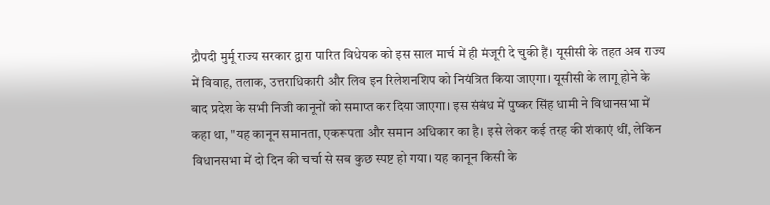द्रौपदी मुर्मू राज्य सरकार द्वारा पारित विधेयक को इस साल मार्च में ही मंजूरी दे चुकी हैं। यूसीसी के तहत अब राज्य में विवाह, तलाक, उत्तराधिकारी और लिव इन रिलेशनशिप को नियंत्रित किया जाएगा। यूसीसी के लागू होने के बाद प्रदेश के सभी निजी कानूनों को समाप्त कर दिया जाएगा। इस संबंध में पुष्कर सिंह धामी ने विधानसभा में कहा था, "यह कानून समानता, एकरूपता और समान अधिकार का है। इसे लेकर कई तरह की शंकाएं थीं, लेकिन विधानसभा में दो दिन की चर्चा से सब कुछ स्पष्ट हो गया। यह कानून किसी के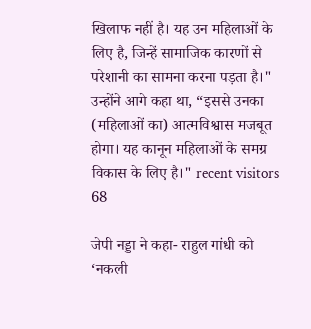खिलाफ नहीं है। यह उन महिलाओं के लिए है, जिन्हें सामाजिक कारणों से परेशानी का सामना करना पड़ता है।" उन्होंने आगे कहा था, “इससे उनका (महिलाओं का) आत्मविश्वास मजबूत होगा। यह कानून महिलाओं के समग्र विकास के लिए है।" recent visitors 68

जेपी नड्डा ने कहा- राहुल गांधी को ‘नकली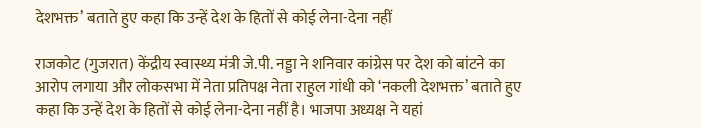देशभक्त’ बताते हुए कहा कि उन्हें देश के हितों से कोई लेना-देना नहीं

राजकोट (गुजरात) केंद्रीय स्वास्थ्य मंत्री जे.पी. नड्डा ने शनिवार कांग्रेस पर देश को बांटने का आरोप लगाया और लोकसभा में नेता प्रतिपक्ष नेता राहुल गांधी को ‘नकली देशभक्त’ बताते हुए कहा कि उन्हें देश के हितों से कोई लेना-देना नहीं है। भाजपा अध्यक्ष ने यहां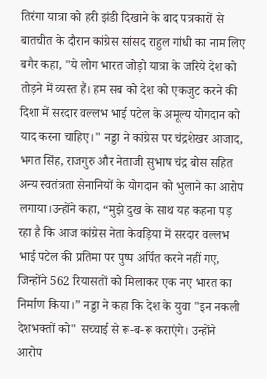तिरंगा यात्रा को हरी झंडी दिखाने के बाद पत्रकारों से बातचीत के दौरान कांग्रेस सांसद राहुल गांधी का नाम लिए बगैर कहा, "ये लोग भारत जोड़ो यात्रा के जरिये देश को तोड़ने में व्यस्त हैं। हम सब को देश को एकजुट करने की दिशा में सरदार वल्लभ भाई पटेल के अमूल्य योगदान को याद करना चाहिए।" नड्डा ने कांग्रेस पर चंद्रशेखर आजाद, भगत सिंह, राजगुरु और नेताजी सुभाष चंद्र बोस सहित अन्य स्वतंत्रता सेनानियों के योगदान को भुलाने का आरोप लगाया।उन्होंने कहा, “मुझे दुख के साथ यह कहना पड़ रहा है कि आज कांग्रेस नेता केवड़िया में सरदार वल्लभ भाई पटेल की प्रतिमा पर पुष्प अर्पित करने नहीं गए, जिन्होंने 562 रियासतों को मिलाकर एक नए भारत का निर्माण किया।” नड्डा ने कहा कि देश के युवा "इन नकली देशभक्तों को" सच्चाई से रू-ब-रू कराएंगे। उन्होंने आरोप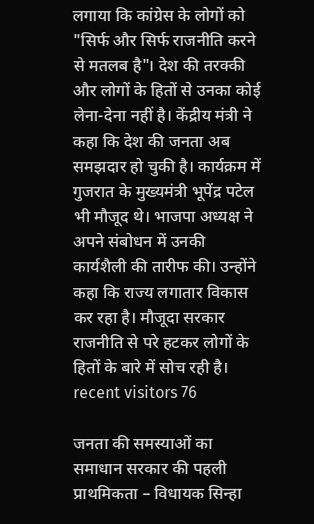लगाया कि कांग्रेस के लोगों को "सिर्फ और सिर्फ राजनीति करने से मतलब है"। देश की तरक्की और लोगों के हितों से उनका कोई लेना-देना नहीं है। केंद्रीय मंत्री ने कहा कि देश की जनता अब समझदार हो चुकी है। कार्यक्रम में गुजरात के मुख्यमंत्री भूपेंद्र पटेल भी मौजूद थे। भाजपा अध्यक्ष ने अपने संबोधन में उनकी कार्यशैली की तारीफ की। उन्होंने कहा कि राज्य लगातार विकास कर रहा है। मौजूदा सरकार राजनीति से परे हटकर लोगों के हितों के बारे में सोच रही है। recent visitors 76

जनता की समस्याओं का समाधान सरकार की पहली प्राथमिकता – विधायक सिन्हा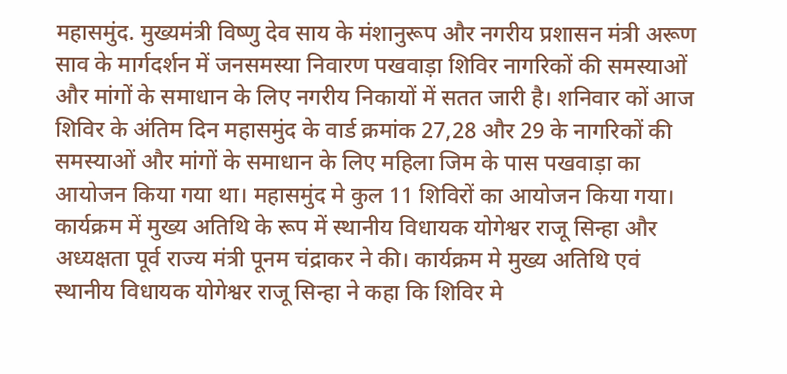महासमुंद. मुख्यमंत्री विष्णु देव साय के मंशानुरूप और नगरीय प्रशासन मंत्री अरूण साव के मार्गदर्शन में जनसमस्या निवारण पखवाड़ा शिविर नागरिकों की समस्याओं और मांगों के समाधान के लिए नगरीय निकायों में सतत जारी है। शनिवार कों आज शिविर के अंतिम दिन महासमुंद के वार्ड क्रमांक 27,28 और 29 के नागरिकों की समस्याओं और मांगों के समाधान के लिए महिला जिम के पास पखवाड़ा का आयोजन किया गया था। महासमुंद मे कुल 11 शिविरों का आयोजन किया गया। कार्यक्रम में मुख्य अतिथि के रूप में स्थानीय विधायक योगेश्वर राजू सिन्हा और अध्यक्षता पूर्व राज्य मंत्री पूनम चंद्राकर ने की। कार्यक्रम मे मुख्य अतिथि एवं स्थानीय विधायक योगेश्वर राजू सिन्हा ने कहा कि शिविर मे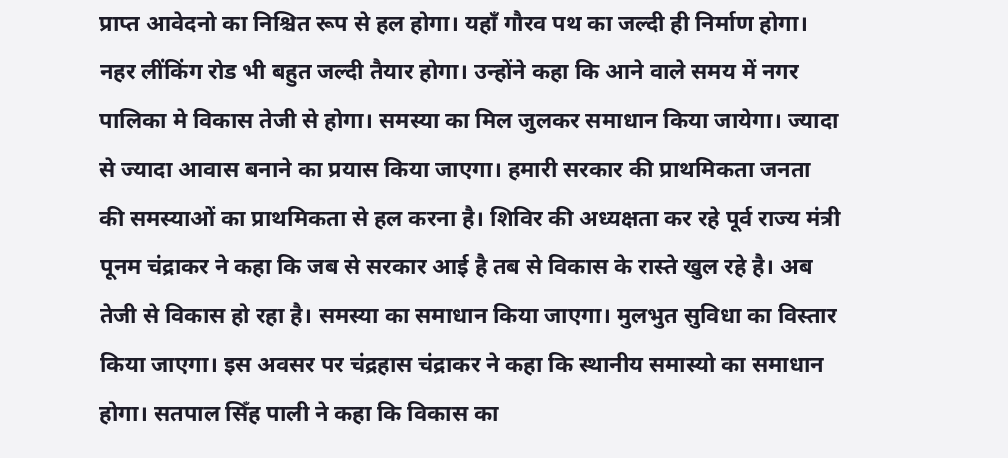प्राप्त आवेदनो का निश्चित रूप से हल होगा। यहाँ गौरव पथ का जल्दी ही निर्माण होगा। नहर लींकिंग रोड भी बहुत जल्दी तैयार होगा। उन्होंने कहा कि आने वाले समय में नगर पालिका मे विकास तेजी से होगा। समस्या का मिल जुलकर समाधान किया जायेगा। ज्यादा से ज्यादा आवास बनाने का प्रयास किया जाएगा। हमारी सरकार की प्राथमिकता जनता की समस्याओं का प्राथमिकता से हल करना है। शिविर की अध्यक्षता कर रहे पूर्व राज्य मंत्री पूनम चंद्राकर ने कहा कि जब से सरकार आई है तब से विकास के रास्ते खुल रहे है। अब तेजी से विकास हो रहा है। समस्या का समाधान किया जाएगा। मुलभुत सुविधा का विस्तार किया जाएगा। इस अवसर पर चंद्रहास चंद्राकर ने कहा कि स्थानीय समास्यो का समाधान होगा। सतपाल सिँह पाली ने कहा कि विकास का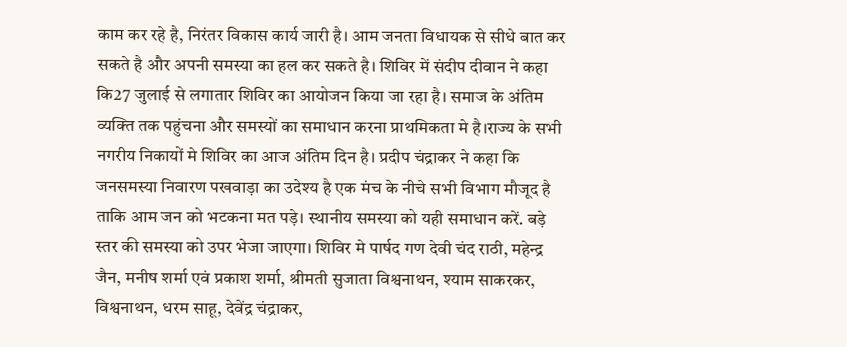काम कर रहे है, निरंतर विकास कार्य जारी है। आम जनता विधायक से सीधे बात कर सकते है और अपनी समस्या का हल कर सकते है। शिविर में संदीप दीवान ने कहा कि27 जुलाई से लगातार शिविर का आयोजन किया जा रहा है। समाज के अंतिम व्यक्ति तक पहुंचना और समस्यों का समाधान करना प्राथमिकता मे है।राज्य के सभी नगरीय निकायों मे शिविर का आज अंतिम दिन है। प्रदीप चंद्राकर ने कहा कि जनसमस्या निवारण पखवाड़ा का उदेश्य है एक मंच के नीचे सभी विभाग मौजूद है ताकि आम जन को भटकना मत पड़े। स्थानीय समस्या को यही समाधान करें. बड़े स्तर की समस्या को उपर भेजा जाएगा। शिविर मे पार्षद गण देवी चंद राठी, महेन्द्र जैन, मनीष शर्मा एवं प्रकाश शर्मा, श्रीमती सुजाता विश्वनाथन, श्याम साकरकर, विश्वनाथन, धरम साहू, देवेंद्र चंद्राकर,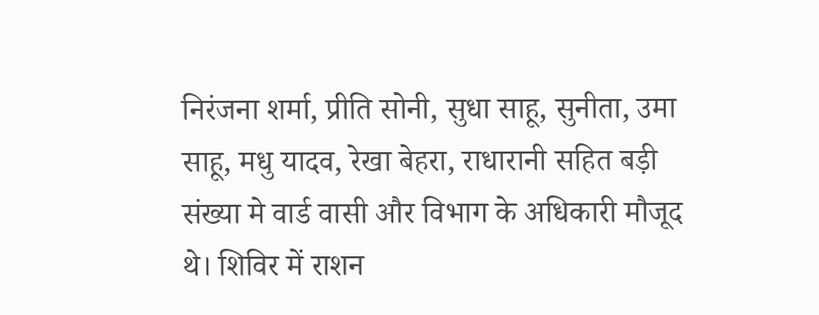निरंजना शर्मा, प्रीति सोनी, सुधा साहू, सुनीता, उमा साहू, मधु यादव, रेखा बेहरा, राधारानी सहित बड़ी संख्या मे वार्ड वासी और विभाग के अधिकारी मौजूद थे। शिविर में राशन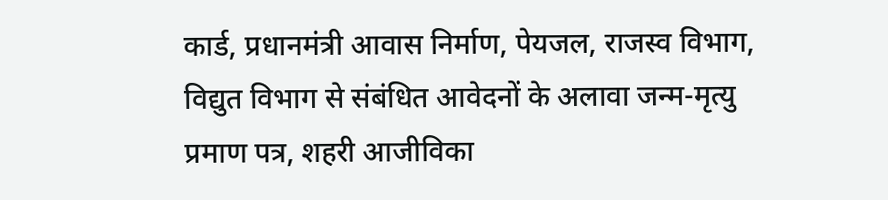कार्ड, प्रधानमंत्री आवास निर्माण, पेयजल, राजस्व विभाग, विद्युत विभाग से संबंधित आवेदनों के अलावा जन्म-मृत्यु प्रमाण पत्र, शहरी आजीविका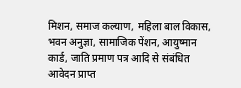मिशन, समाज कल्याण, महिला बाल विकास, भवन अनुज्ञा, सामाजिक पेंशन, आयुष्मान कार्ड, जाति प्रमाण पत्र आदि से संबंधित आवेदन प्राप्त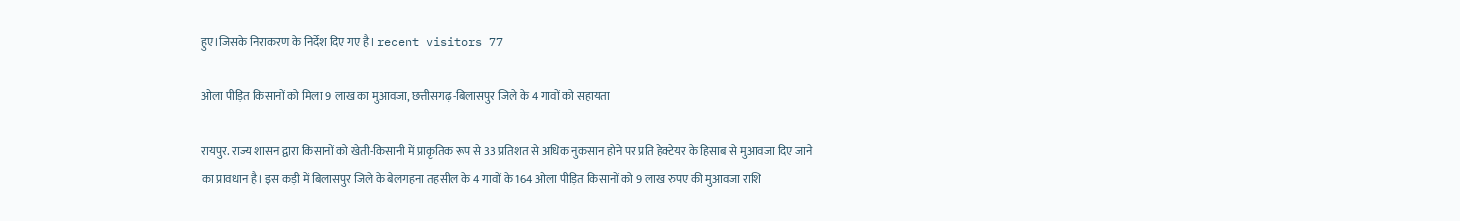हुए।जिसके निराकरण के निर्देश दिए गए है। recent visitors 77

ओला पीड़ित किसानों को मिला 9 लाख का मुआवजा, छत्तीसगढ़-बिलासपुर जिले के 4 गावों को सहायता

रायपुर. राज्य शासन द्वारा किसानों को खेती-किसानी में प्राकृतिक रूप से 33 प्रतिशत से अधिक नुकसान होने पर प्रति हेक्टेयर के हिसाब से मुआवजा दिए जाने का प्रावधान है। इस कड़ी में बिलासपुर जिले के बेलगहना तहसील के 4 गावों के 164 ओला पीड़ित किसानों को 9 लाख रुपए की मुआवजा राशि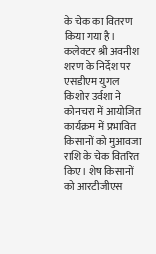के चेक का वितरण किया गया है। कलेक्टर श्री अवनीश शरण के निर्देश पर एसडीएम युगल किशोर उर्वशा ने कोनचरा में आयोजित कार्यक्रम में प्रभावित किसानों को मुआवजा राशि के चेक वितरित किए। शेष किसानों को आरटीजीएस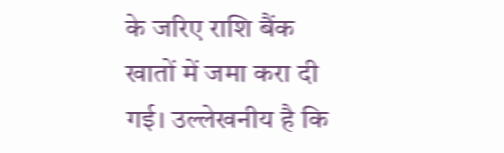के जरिए राशि बैंक खातों में जमा करा दी गई। उल्लेखनीय है कि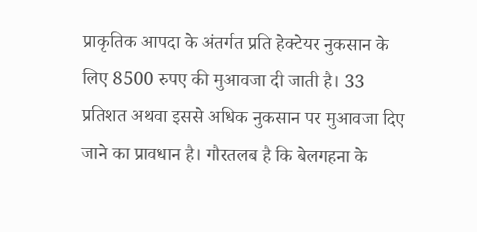प्राकृतिक आपदा के अंतर्गत प्रति हेक्टेयर नुकसान के लिए 8500 रुपए की मुआवजा दी जाती है। 33 प्रतिशत अथवा इससे अधिक नुकसान पर मुआवजा दिए जाने का प्रावधान है। गौरतलब है कि बेलगहना के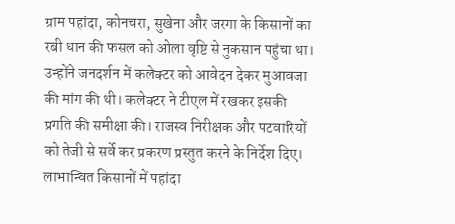ग्राम पहांदा, कोनचरा, सुखेना और जरगा के किसानों का रबी धान की फसल को ओला वृष्टि से नुकसान पहुंचा था। उन्होंने जनदर्शन में कलेक्टर को आवेदन देकर मुआवजा की मांग की थी। कलेक्टर ने टीएल में रखकर इसकी प्रगति की समीक्षा की। राजस्व निरीक्षक और पटवारियों को तेजी से सर्वे कर प्रकरण प्रस्तुत करने के निर्देश दिए। लाभान्वित किसानों में पहांदा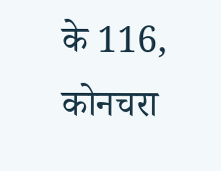के 116, कोनचरा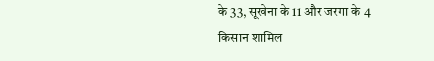के 33, सूखेना के 11 और जरगा के 4 किसान शामिल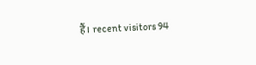हैं। recent visitors 94